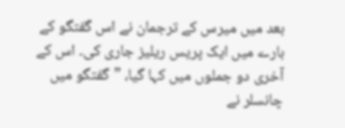بعد میں میرس کے ترجمان نے اس گفتگو کے بارے میں ایک پریس ریلیز جاری کی۔ اس کے آخری دو جملوں میں کہا گیا، ”گفتگو میں چانسلر نے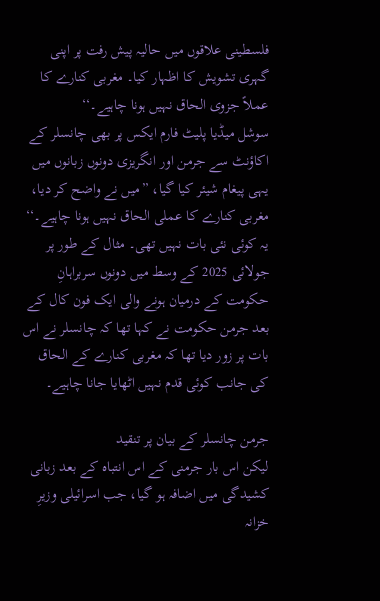فلسطینی علاقوں میں حالیہ پیش رفت پر اپنی گہری تشویش کا اظہار کیا۔ مغربی کنارے کا عملاً جزوی الحاق نہیں ہونا چاہیے۔‘‘
سوشل میڈیا پلیٹ فارم ایکس پر بھی چانسلر کے اکاؤنٹ سے جرمن اور انگریزی دونوں زبانوں میں یہی پیغام شیئر کیا گیا، ”میں نے واضح کر دیا، مغربی کنارے کا عملی الحاق نہیں ہونا چاہیے۔‘‘
یہ کوئی نئی بات نہیں تھی۔ مثال کے طور پر جولائی 2025 کے وسط میں دونوں سربراہانِ حکومت کے درمیان ہونے والی ایک فون کال کے بعد جرمن حکومت نے کہا تھا کہ چانسلر نے اس بات پر زور دیا تھا کہ مغربی کنارے کے الحاق کی جانب کوئی قدم نہیں اٹھایا جانا چاہیے۔

جرمن چانسلر کے بیان پر تنقید
لیکن اس بار جرمنی کے اس انتباہ کے بعد زبانی کشیدگی میں اضافہ ہو گیا، جب اسرائیلی وزیرِ خزانہ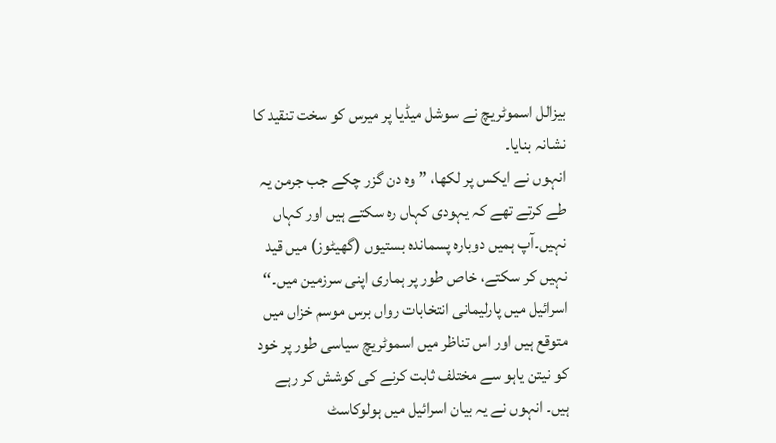بیزالل اسموٹریچ نے سوشل میڈیا پر میرس کو سخت تنقید کا نشانہ بنایا۔
انہوں نے ایکس پر لکھا، ”وہ دن گزر چکے جب جرمن یہ طے کرتے تھے کہ یہودی کہاں رہ سکتے ہیں اور کہاں نہیں۔آپ ہمیں دوبارہ پسماندہ بستیوں (گھیٹوز) میں قید نہیں کر سکتے، خاص طور پر ہماری اپنی سرزمین میں۔‘‘
اسرائیل میں پارلیمانی انتخابات رواں برس موسم خزاں میں متوقع ہیں اور اس تناظر میں اسموٹریچ سیاسی طور پر خود کو نیتن یاہو سے مختلف ثابت کرنے کی کوشش کر رہے ہیں۔ انہوں نے یہ بیان اسرائیل میں ہولوکاسٹ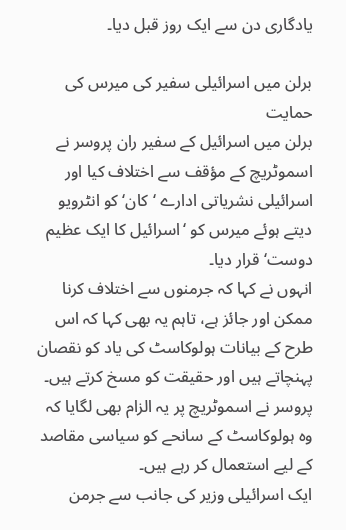یادگاری دن سے ایک روز قبل دیا۔

برلن میں اسرائیلی سفیر کی میرس کی حمایت
برلن میں اسرائیل کے سفیر ران پروسر نے اسموٹریچ کے مؤقف سے اختلاف کیا اور اسرائیلی نشریاتی ادارے ‘کان‘ کو انٹرویو دیتے ہوئے میرس کو ‘اسرائیل کا ایک عظیم دوست‘ قرار دیا۔
انہوں نے کہا کہ جرمنوں سے اختلاف کرنا ممکن اور جائز ہے، تاہم یہ بھی کہا کہ اس طرح کے بیانات ہولوکاسٹ کی یاد کو نقصان پہنچاتے ہیں اور حقیقت کو مسخ کرتے ہیں۔
پروسر نے اسموٹریچ پر یہ الزام بھی لگایا کہ وہ ہولوکاسٹ کے سانحے کو سیاسی مقاصد کے لیے استعمال کر رہے ہیں۔
ایک اسرائیلی وزیر کی جانب سے جرمن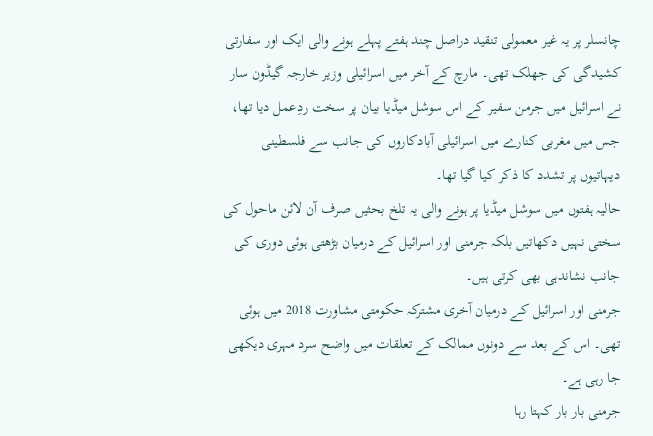چانسلر پر یہ غیر معمولی تنقید دراصل چند ہفتے پہلے ہونے والی ایک اور سفارتی کشیدگی کی جھلک تھی۔ مارچ کے آخر میں اسرائیلی وزیر خارجہ گیڈون سار نے اسرائیل میں جرمن سفیر کے اس سوشل میڈیا بیان پر سخت ردِعمل دیا تھا، جس میں مغربی کنارے میں اسرائیلی آبادکاروں کی جانب سے فلسطینی دیہاتیوں پر تشدد کا ذکر کیا گیا تھا۔
حالیہ ہفتوں میں سوشل میڈیا پر ہونے والی یہ تلخ بحثیں صرف آن لائن ماحول کی سختی نہیں دکھاتیں بلکہ جرمنی اور اسرائیل کے درمیان بڑھتی ہوئی دوری کی جانب نشاندہی بھی کرتی ہیں۔
جرمنی اور اسرائیل کے درمیان آخری مشترکہ حکومتی مشاورت 2018 میں ہوئی تھی۔ اس کے بعد سے دونوں ممالک کے تعلقات میں واضح سرد مہری دیکھی جا رہی ہے۔
جرمنی بار بار کہتا رہا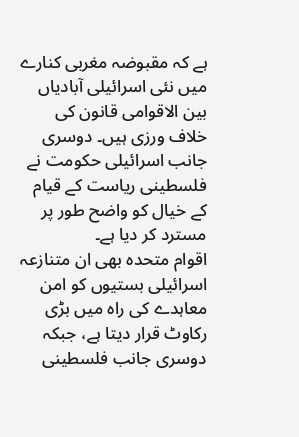ہے کہ مقبوضہ مغربی کنارے میں نئی اسرائیلی آبادیاں بین الاقوامی قانون کی خلاف ورزی ہیں۔ دوسری جانب اسرائیلی حکومت نے فلسطینی ریاست کے قیام کے خیال کو واضح طور پر مسترد کر دیا ہے۔
اقوام متحدہ بھی ان متنازعہ اسرائیلی بستیوں کو امن معاہدے کی راہ میں بڑی رکاوٹ قرار دیتا ہے، جبکہ دوسری جانب فلسطینی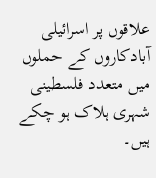علاقوں پر اسرائیلی آبادکاروں کے حملوں میں متعدد فلسطینی شہری ہلاک ہو چکے ہیں۔